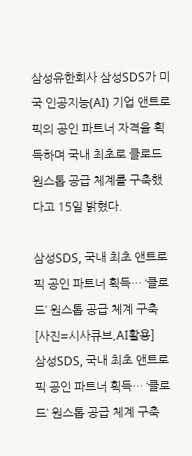삼성유한회사 삼성SDS가 미국 인공지능(AI) 기업 앤트로픽의 공인 파트너 자격을 획득하며 국내 최초로 클로드 원스톱 공급 체계를 구축했다고 15일 밝혔다.

삼성SDS, 국내 최초 앤트로픽 공인 파트너 획득… ‘클로드’ 원스톱 공급 체계 구축   [사진=시사큐브,AI활용]
삼성SDS, 국내 최초 앤트로픽 공인 파트너 획득… ‘클로드’ 원스톱 공급 체계 구축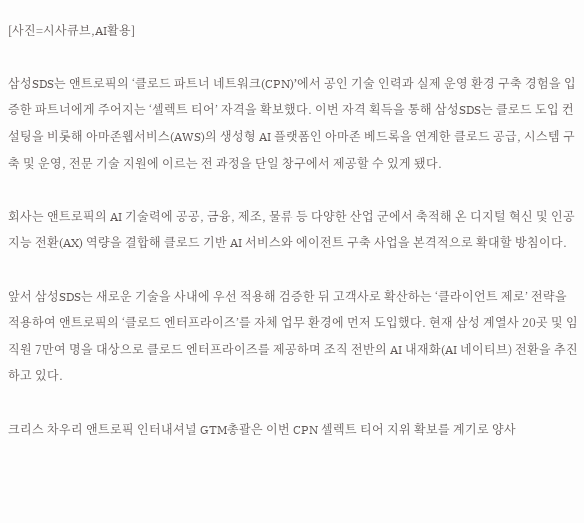[사진=시사큐브,AI활용]

삼성SDS는 앤트로픽의 ‘클로드 파트너 네트워크(CPN)’에서 공인 기술 인력과 실제 운영 환경 구축 경험을 입증한 파트너에게 주어지는 ‘셀렉트 티어’ 자격을 확보했다. 이번 자격 획득을 통해 삼성SDS는 클로드 도입 컨설팅을 비롯해 아마존웹서비스(AWS)의 생성형 AI 플랫폼인 아마존 베드록을 연계한 클로드 공급, 시스템 구축 및 운영, 전문 기술 지원에 이르는 전 과정을 단일 창구에서 제공할 수 있게 됐다.

회사는 앤트로픽의 AI 기술력에 공공, 금융, 제조, 물류 등 다양한 산업 군에서 축적해 온 디지털 혁신 및 인공지능 전환(AX) 역량을 결합해 클로드 기반 AI 서비스와 에이전트 구축 사업을 본격적으로 확대할 방침이다.

앞서 삼성SDS는 새로운 기술을 사내에 우선 적용해 검증한 뒤 고객사로 확산하는 ‘클라이언트 제로’ 전략을 적용하여 앤트로픽의 ‘클로드 엔터프라이즈’를 자체 업무 환경에 먼저 도입했다. 현재 삼성 계열사 20곳 및 임직원 7만여 명을 대상으로 클로드 엔터프라이즈를 제공하며 조직 전반의 AI 내재화(AI 네이티브) 전환을 추진하고 있다.

크리스 차우리 앤트로픽 인터내셔널 GTM총괄은 이번 CPN 셀렉트 티어 지위 확보를 계기로 양사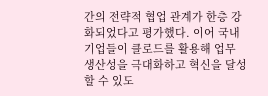간의 전략적 협업 관계가 한층 강화되었다고 평가했다. 이어 국내 기업들이 클로드를 활용해 업무 생산성을 극대화하고 혁신을 달성할 수 있도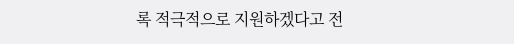록 적극적으로 지원하겠다고 전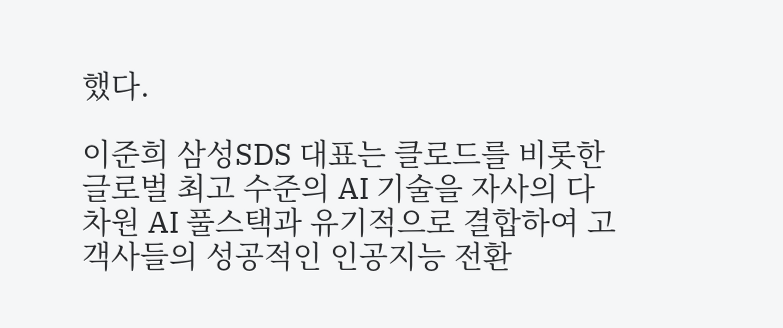했다.

이준희 삼성SDS 대표는 클로드를 비롯한 글로벌 최고 수준의 AI 기술을 자사의 다차원 AI 풀스택과 유기적으로 결합하여 고객사들의 성공적인 인공지능 전환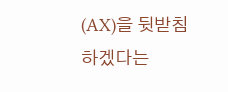(AX)을 뒷받침하겠다는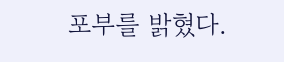포부를 밝혔다.